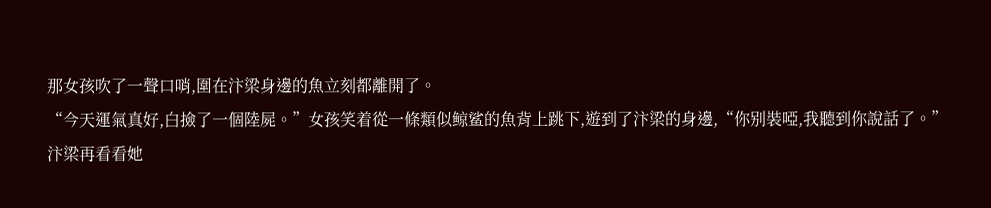那女孩吹了一聲口哨,圍在汴梁身邊的魚立刻都離開了。
“今天運氣真好,白撿了一個陸屍。”女孩笑着從一條類似鲸鲨的魚背上跳下,遊到了汴梁的身邊,“你别裝啞,我聽到你說話了。”
汴梁再看看她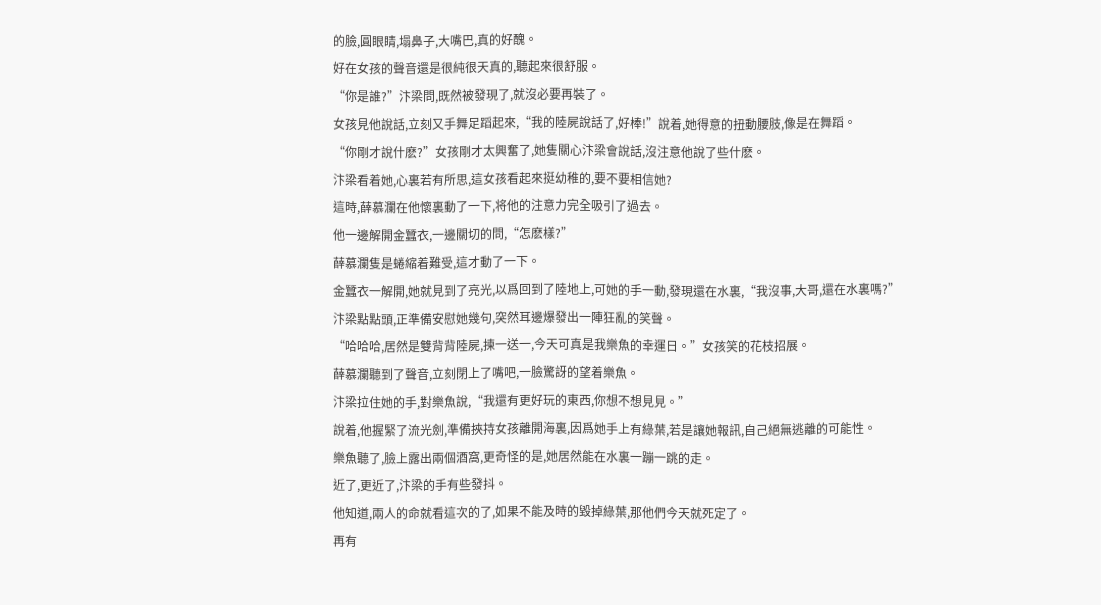的臉,圓眼睛,塌鼻子,大嘴巴,真的好醜。
好在女孩的聲音還是很純很天真的,聽起來很舒服。
“你是誰?”汴梁問,既然被發現了,就沒必要再裝了。
女孩見他說話,立刻又手舞足蹈起來,“我的陸屍說話了,好棒!”說着,她得意的扭動腰肢,像是在舞蹈。
“你剛才說什麽?”女孩剛才太興奮了,她隻關心汴梁會說話,沒注意他說了些什麽。
汴梁看着她,心裏若有所思,這女孩看起來挺幼稚的,要不要相信她?
這時,薛慕瀾在他懷裏動了一下,将他的注意力完全吸引了過去。
他一邊解開金蠶衣,一邊關切的問,“怎麽樣?”
薛慕瀾隻是蜷縮着難受,這才動了一下。
金蠶衣一解開,她就見到了亮光,以爲回到了陸地上,可她的手一動,發現還在水裏,“我沒事,大哥,還在水裏嗎?”
汴梁點點頭,正準備安慰她幾句,突然耳邊爆發出一陣狂亂的笑聲。
“哈哈哈,居然是雙背背陸屍,揀一送一,今天可真是我樂魚的幸運日。”女孩笑的花枝招展。
薛慕瀾聽到了聲音,立刻閉上了嘴吧,一臉驚訝的望着樂魚。
汴梁拉住她的手,對樂魚說,“我還有更好玩的東西,你想不想見見。”
說着,他握緊了流光劍,準備挾持女孩離開海裏,因爲她手上有綠葉,若是讓她報訊,自己絕無逃離的可能性。
樂魚聽了,臉上露出兩個酒窩,更奇怪的是,她居然能在水裏一蹦一跳的走。
近了,更近了,汴梁的手有些發抖。
他知道,兩人的命就看這次的了,如果不能及時的毀掉綠葉,那他們今天就死定了。
再有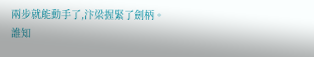兩步就能動手了,汴梁握緊了劍柄。
誰知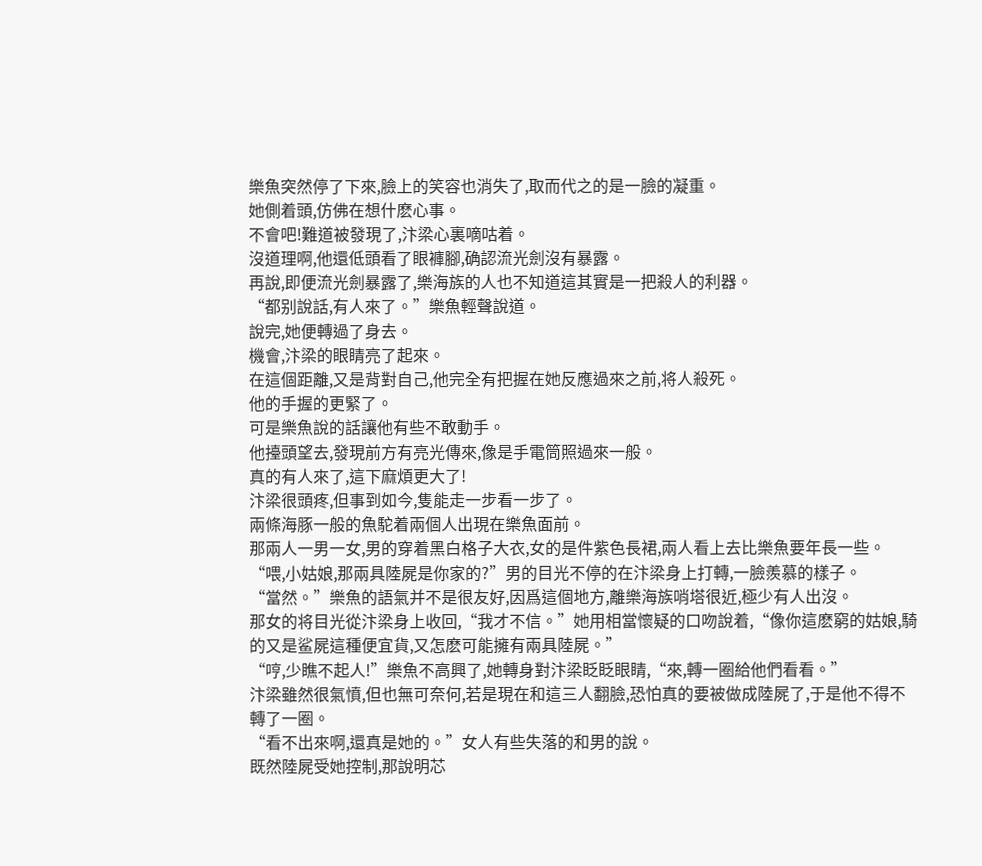樂魚突然停了下來,臉上的笑容也消失了,取而代之的是一臉的凝重。
她側着頭,仿佛在想什麽心事。
不會吧!難道被發現了,汴梁心裏嘀咕着。
沒道理啊,他還低頭看了眼褲腳,确認流光劍沒有暴露。
再說,即便流光劍暴露了,樂海族的人也不知道這其實是一把殺人的利器。
“都别說話,有人來了。”樂魚輕聲說道。
說完,她便轉過了身去。
機會,汴梁的眼睛亮了起來。
在這個距離,又是背對自己,他完全有把握在她反應過來之前,将人殺死。
他的手握的更緊了。
可是樂魚說的話讓他有些不敢動手。
他擡頭望去,發現前方有亮光傳來,像是手電筒照過來一般。
真的有人來了,這下麻煩更大了!
汴梁很頭疼,但事到如今,隻能走一步看一步了。
兩條海豚一般的魚駝着兩個人出現在樂魚面前。
那兩人一男一女,男的穿着黑白格子大衣,女的是件紫色長裙,兩人看上去比樂魚要年長一些。
“喂,小姑娘,那兩具陸屍是你家的?”男的目光不停的在汴梁身上打轉,一臉羨慕的樣子。
“當然。”樂魚的語氣并不是很友好,因爲這個地方,離樂海族哨塔很近,極少有人出沒。
那女的将目光從汴梁身上收回,“我才不信。”她用相當懷疑的口吻說着,“像你這麽窮的姑娘,騎的又是鲨屍這種便宜貨,又怎麽可能擁有兩具陸屍。”
“哼,少瞧不起人!”樂魚不高興了,她轉身對汴梁眨眨眼睛,“來,轉一圈給他們看看。”
汴梁雖然很氣憤,但也無可奈何,若是現在和這三人翻臉,恐怕真的要被做成陸屍了,于是他不得不轉了一圈。
“看不出來啊,還真是她的。”女人有些失落的和男的說。
既然陸屍受她控制,那說明芯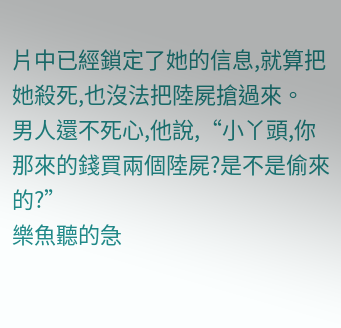片中已經鎖定了她的信息,就算把她殺死,也沒法把陸屍搶過來。
男人還不死心,他說,“小丫頭,你那來的錢買兩個陸屍?是不是偷來的?”
樂魚聽的急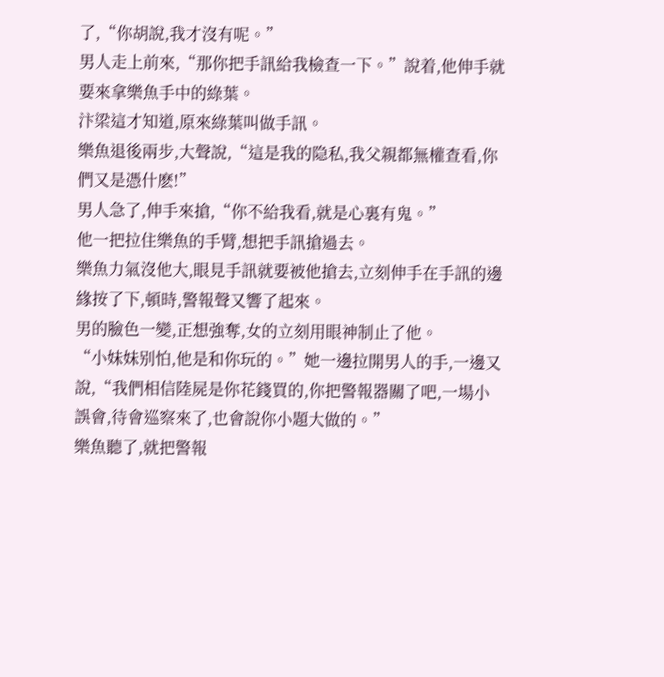了,“你胡說,我才沒有呢。”
男人走上前來,“那你把手訊給我檢查一下。”說着,他伸手就要來拿樂魚手中的綠葉。
汴梁這才知道,原來綠葉叫做手訊。
樂魚退後兩步,大聲說,“這是我的隐私,我父親都無權查看,你們又是憑什麽!”
男人急了,伸手來搶,“你不給我看,就是心裏有鬼。”
他一把拉住樂魚的手臂,想把手訊搶過去。
樂魚力氣沒他大,眼見手訊就要被他搶去,立刻伸手在手訊的邊緣按了下,頓時,警報聲又響了起來。
男的臉色一變,正想強奪,女的立刻用眼神制止了他。
“小妹妹别怕,他是和你玩的。”她一邊拉開男人的手,一邊又說,“我們相信陸屍是你花錢買的,你把警報器關了吧,一場小誤會,待會巡察來了,也會說你小題大做的。”
樂魚聽了,就把警報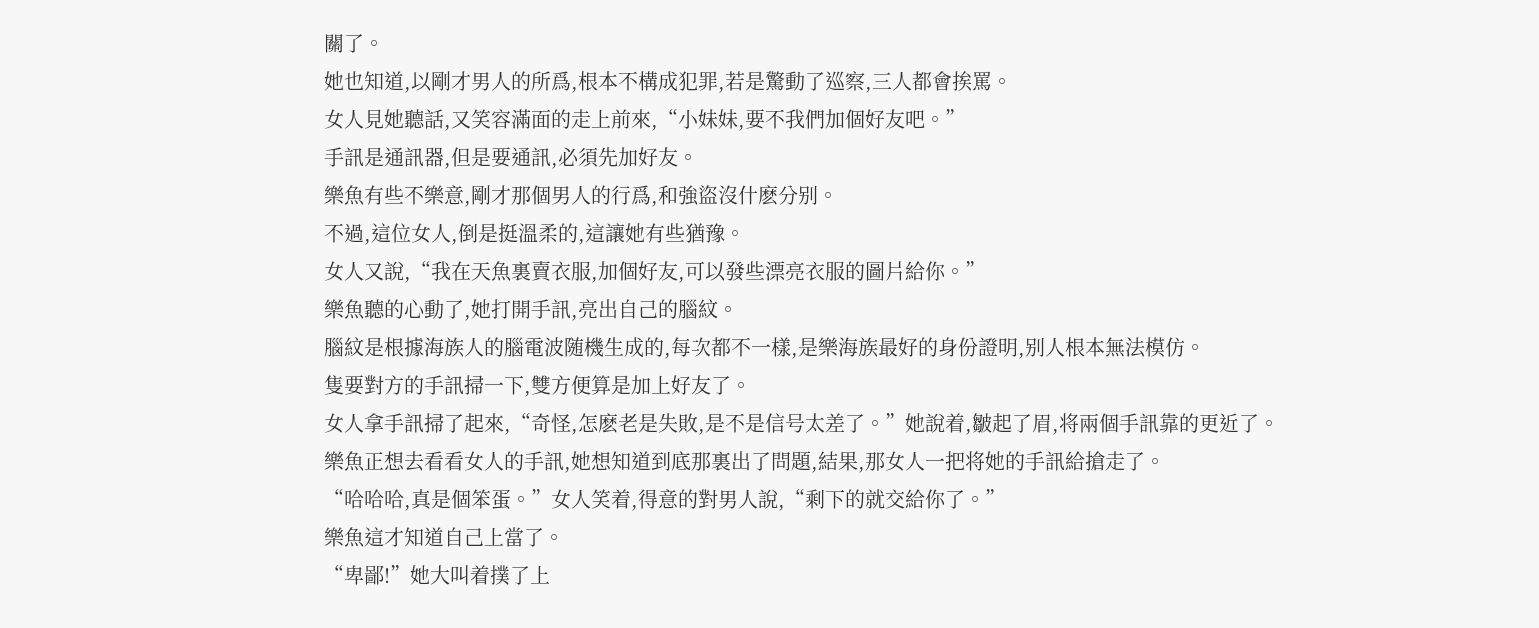關了。
她也知道,以剛才男人的所爲,根本不構成犯罪,若是驚動了巡察,三人都會挨罵。
女人見她聽話,又笑容滿面的走上前來,“小妹妹,要不我們加個好友吧。”
手訊是通訊器,但是要通訊,必須先加好友。
樂魚有些不樂意,剛才那個男人的行爲,和強盜沒什麽分别。
不過,這位女人,倒是挺溫柔的,這讓她有些猶豫。
女人又說,“我在天魚裏賣衣服,加個好友,可以發些漂亮衣服的圖片給你。”
樂魚聽的心動了,她打開手訊,亮出自己的腦紋。
腦紋是根據海族人的腦電波随機生成的,每次都不一樣,是樂海族最好的身份證明,别人根本無法模仿。
隻要對方的手訊掃一下,雙方便算是加上好友了。
女人拿手訊掃了起來,“奇怪,怎麽老是失敗,是不是信号太差了。”她說着,皺起了眉,将兩個手訊靠的更近了。
樂魚正想去看看女人的手訊,她想知道到底那裏出了問題,結果,那女人一把将她的手訊給搶走了。
“哈哈哈,真是個笨蛋。”女人笑着,得意的對男人說,“剩下的就交給你了。”
樂魚這才知道自己上當了。
“卑鄙!”她大叫着撲了上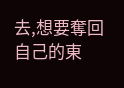去,想要奪回自己的東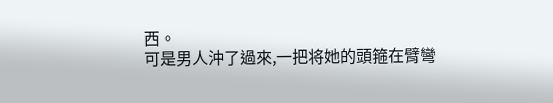西。
可是男人沖了過來,一把将她的頭箍在臂彎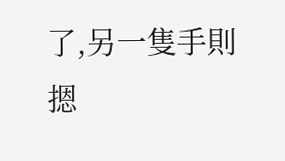了,另一隻手則摁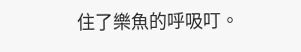住了樂魚的呼吸叮。